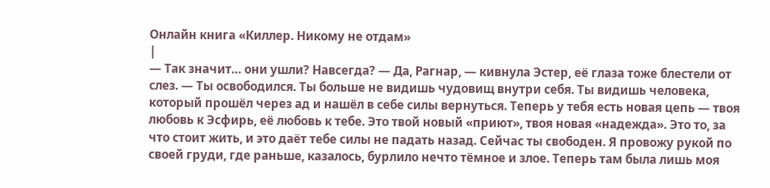Онлайн книга «Киллер. Никому не отдам»
|
— Так значит… они ушли? Навсегда? — Да, Рагнар, — кивнула Эстер, её глаза тоже блестели от слез. — Ты освободился. Ты больше не видишь чудовищ внутри себя. Ты видишь человека, который прошёл через ад и нашёл в себе силы вернуться. Теперь у тебя есть новая цепь — твоя любовь к Эсфирь, её любовь к тебе. Это твой новый «приют», твоя новая «надежда». Это то, за что стоит жить, и это даёт тебе силы не падать назад. Сейчас ты свободен. Я провожу рукой по своей груди, где раньше, казалось, бурлило нечто тёмное и злое. Теперь там была лишь моя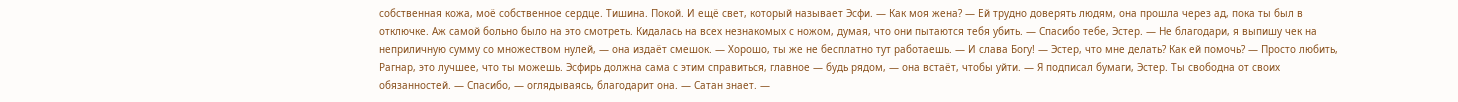собственная кожа, моё собственное сердце. Тишина. Покой. И ещё свет, который называет Эсфи. — Как моя жена? — Ей трудно доверять людям, она прошла через ад, пока ты был в отключке. Аж самой больно было на это смотреть. Кидалась на всех незнакомых с ножом, думая, что они пытаются тебя убить. — Спасибо тебе, Эстер. — Не благодари, я выпишу чек на неприличную сумму со множеством нулей, — она издаёт смешок. — Хорошо, ты же не бесплатно тут работаешь. — И слава Богу! — Эстер, что мне делать? Как ей помочь? — Просто любить, Рагнар, это лучшее, что ты можешь. Эсфирь должна сама с этим справиться, главное — будь рядом, — она встаёт, чтобы уйти. — Я подписал бумаги, Эстер. Ты свободна от своих обязанностей. — Спасибо, — оглядываясь, благодарит она. — Сатан знает. —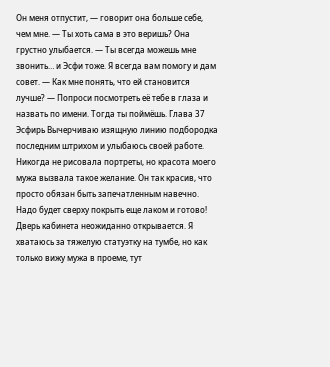Он меня отпустит, — говорит она больше себе, чем мне. — Ты хоть сама в это веришь? Она грустно улыбается. — Ты всегда можешь мне звонить… и Эсфи тоже. Я всегда вам помогу и дам совет. — Как мне понять, что ей становится лучше? — Попроси посмотреть её тебе в глаза и назвать по имени. Тогда ты поймёшь. Глава 37 Эсфирь Вычерчиваю изящную линию подбородка последним штрихом и улыбаюсь своей работе. Никогда не рисовала портреты, но красота моего мужа вызвала такое желание. Он так красив, что просто обязан быть запечатленным навечно. Надо будет сверху покрыть еще лаком и готово! Дверь кабинета неожиданно открывается. Я хватаюсь за тяжелую статуэтку на тумбе, но как только вижу мужа в проеме, тут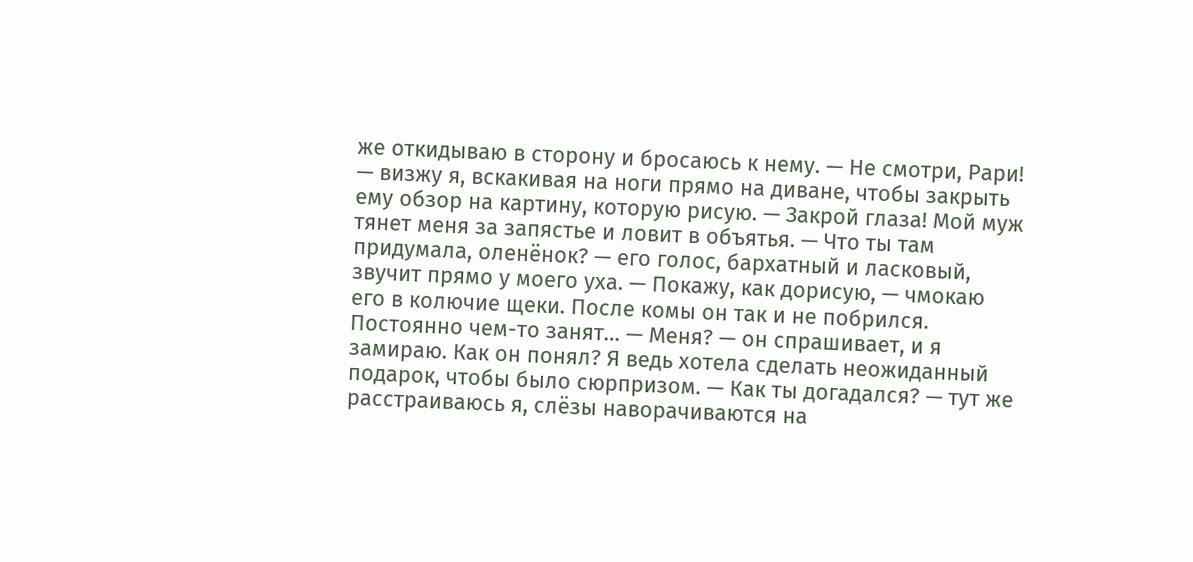же откидываю в сторону и бросаюсь к нему. — Не смотри, Рари! — визжу я, вскакивая на ноги прямо на диване, чтобы закрыть ему обзор на картину, которую рисую. — Закрой глаза! Мой муж тянет меня за запястье и ловит в объятья. — Что ты там придумала, оленёнок? — его голос, бархатный и ласковый, звучит прямо у моего уха. — Покажу, как дорисую, — чмокаю его в колючие щеки. После комы он так и не побрился. Постоянно чем-то занят… — Меня? — он спрашивает, и я замираю. Как он понял? Я ведь хотела сделать неожиданный подарок, чтобы было сюрпризом. — Как ты догадался? — тут же расстраиваюсь я, слёзы наворачиваются на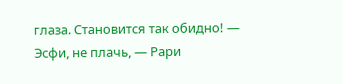глаза. Становится так обидно! — Эсфи, не плачь, — Рари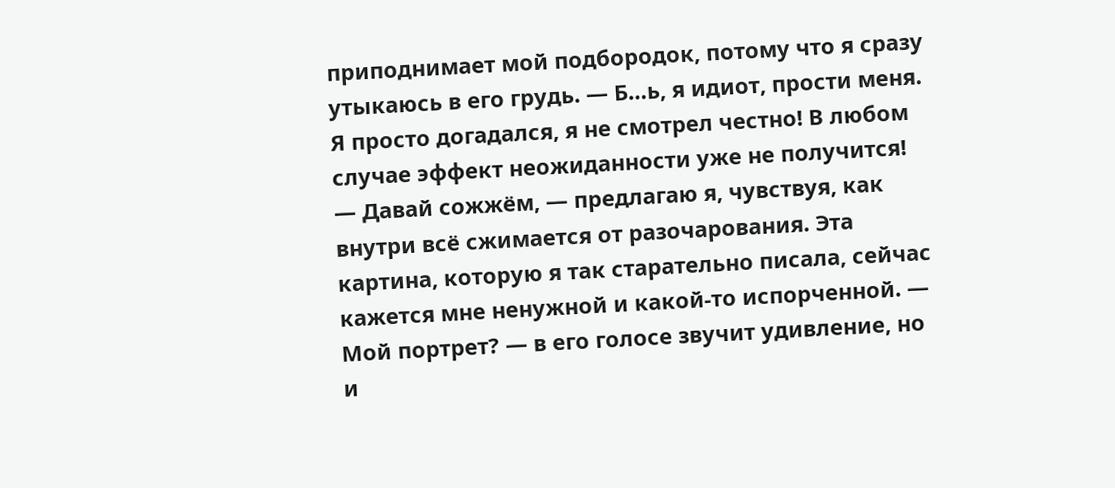приподнимает мой подбородок, потому что я сразу утыкаюсь в его грудь. — Б…ь, я идиот, прости меня. Я просто догадался, я не смотрел честно! В любом случае эффект неожиданности уже не получится! — Давай сожжём, — предлагаю я, чувствуя, как внутри всё сжимается от разочарования. Эта картина, которую я так старательно писала, сейчас кажется мне ненужной и какой-то испорченной. — Мой портрет? — в его голосе звучит удивление, но и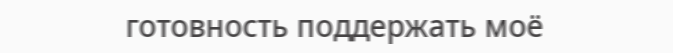готовность поддержать моё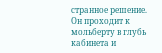странное решение. Он проходит к мольберту в глубь кабинета и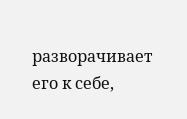разворачивает его к себе,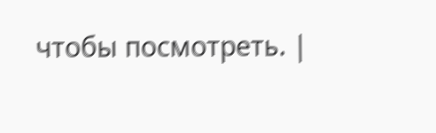чтобы посмотреть. |